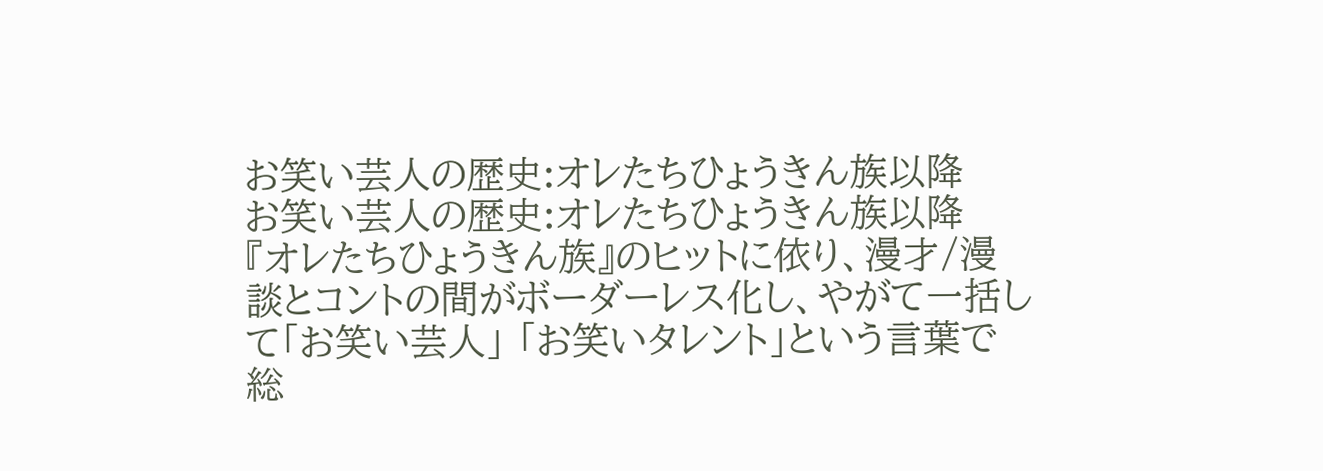お笑い芸人の歴史:オレたちひょうきん族以降
お笑い芸人の歴史:オレたちひょうきん族以降
『オレたちひょうきん族』のヒットに依り、漫才/漫談とコントの間がボーダーレス化し、やがて一括して「お笑い芸人」 「お笑いタレント」という言葉で総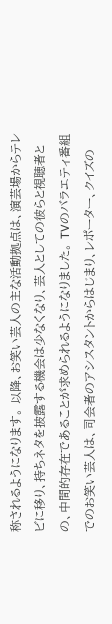称されるようになります。 以降、お笑い芸人の主な活動拠点は、演芸場からテレビに移り、持ちネタを披露する機会は少なくなり、芸人としての彼らと視聴者との、中間的存在であることが求められるようになりました。 TVのバラエティ番組でのお笑い芸人は、司会者のアシスタントからはじまり、レポーター、クイズの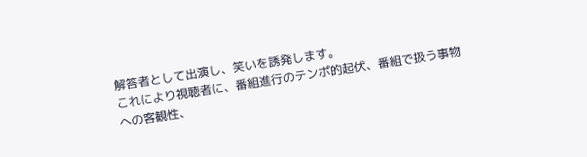解答者として出演し、笑いを誘発します。
これにより視聴者に、番組進行のテンポ的起伏、番組で扱う事物への客観性、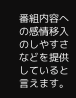番組内容への感情移入のしやすさなどを提供していると言えます。